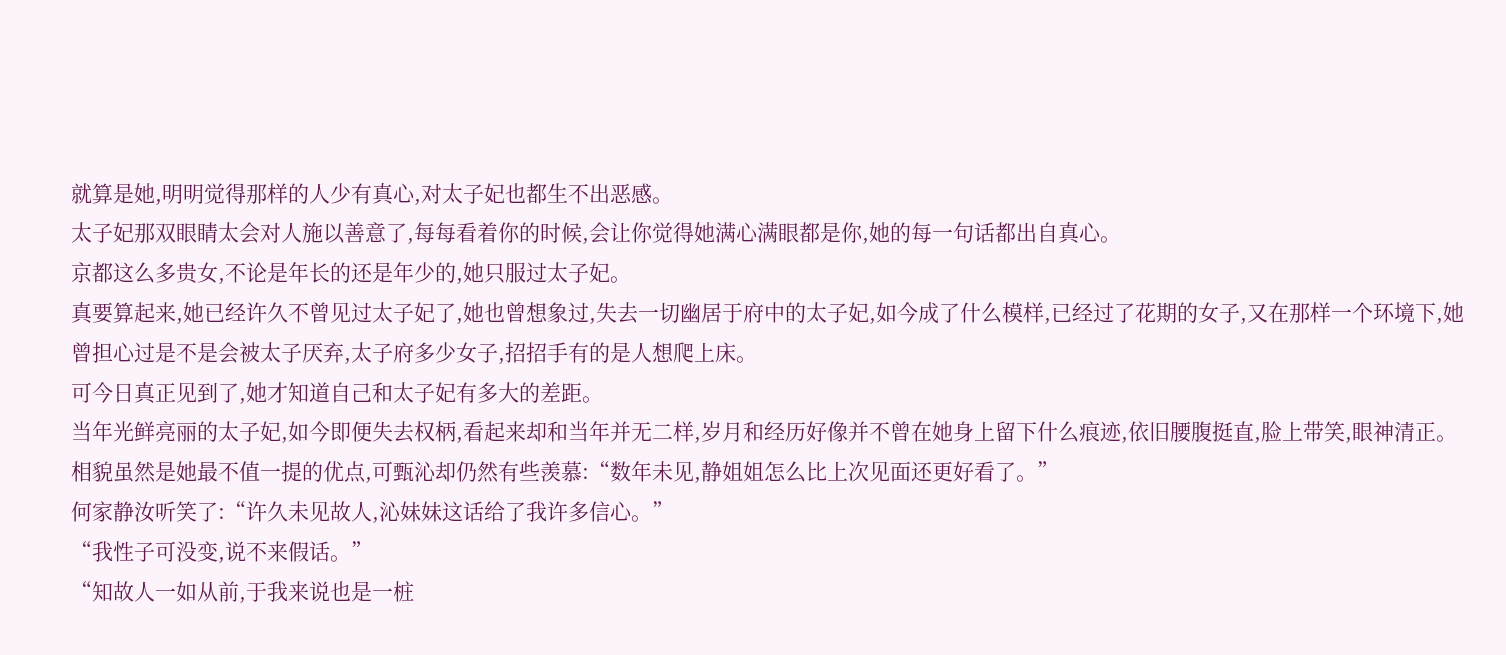就算是她,明明觉得那样的人少有真心,对太子妃也都生不出恶感。
太子妃那双眼睛太会对人施以善意了,每每看着你的时候,会让你觉得她满心满眼都是你,她的每一句话都出自真心。
京都这么多贵女,不论是年长的还是年少的,她只服过太子妃。
真要算起来,她已经许久不曾见过太子妃了,她也曾想象过,失去一切幽居于府中的太子妃,如今成了什么模样,已经过了花期的女子,又在那样一个环境下,她曾担心过是不是会被太子厌弃,太子府多少女子,招招手有的是人想爬上床。
可今日真正见到了,她才知道自己和太子妃有多大的差距。
当年光鲜亮丽的太子妃,如今即便失去权柄,看起来却和当年并无二样,岁月和经历好像并不曾在她身上留下什么痕迹,依旧腰腹挺直,脸上带笑,眼神清正。
相貌虽然是她最不值一提的优点,可甄沁却仍然有些羡慕:“数年未见,静姐姐怎么比上次见面还更好看了。”
何家静汝听笑了:“许久未见故人,沁妹妹这话给了我许多信心。”
“我性子可没变,说不来假话。”
“知故人一如从前,于我来说也是一桩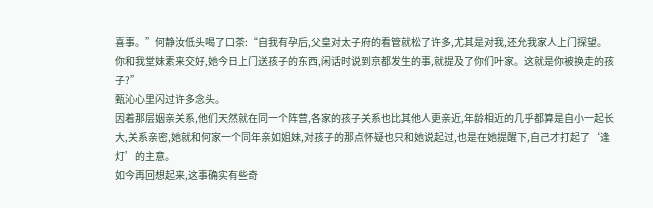喜事。”何静汝低头喝了口茶:“自我有孕后,父皇对太子府的看管就松了许多,尤其是对我,还允我家人上门探望。你和我堂妹素来交好,她今日上门送孩子的东西,闲话时说到京都发生的事,就提及了你们叶家。这就是你被换走的孩子?”
甄沁心里闪过许多念头。
因着那层姻亲关系,他们天然就在同一个阵营,各家的孩子关系也比其他人更亲近,年龄相近的几乎都算是自小一起长大,关系亲密,她就和何家一个同年亲如姐妹,对孩子的那点怀疑也只和她说起过,也是在她提醒下,自己才打起了‘逢灯’的主意。
如今再回想起来,这事确实有些奇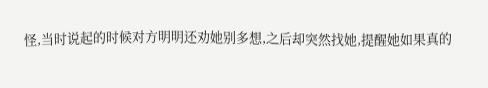怪,当时说起的时候对方明明还劝她别多想,之后却突然找她,提醒她如果真的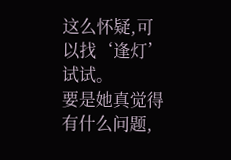这么怀疑,可以找‘逢灯’试试。
要是她真觉得有什么问题,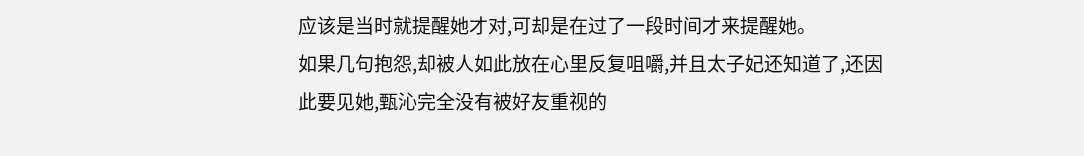应该是当时就提醒她才对,可却是在过了一段时间才来提醒她。
如果几句抱怨,却被人如此放在心里反复咀嚼,并且太子妃还知道了,还因此要见她,甄沁完全没有被好友重视的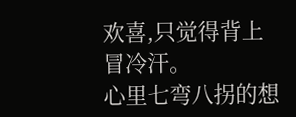欢喜,只觉得背上冒冷汗。
心里七弯八拐的想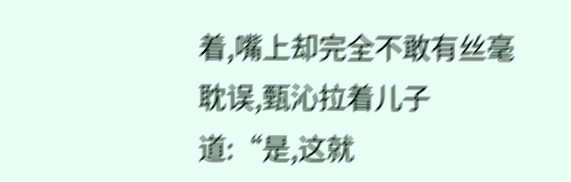着,嘴上却完全不敢有丝毫耽误,甄沁拉着儿子道:“是,这就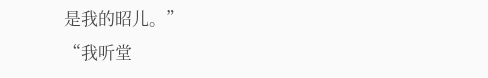是我的昭儿。”
“我听堂